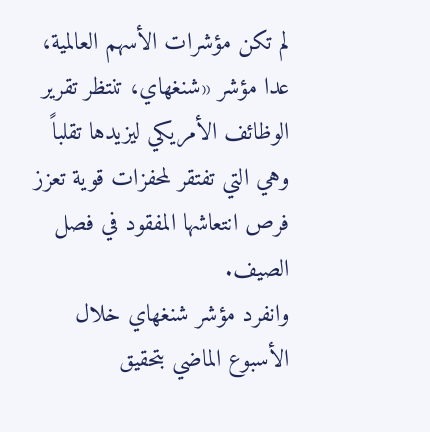لم تكن مؤشرات الأسهم العالمية، عدا مؤشر «شنغهاي، تنتظر تقرير الوظائف الأمريكي ليزيدها تقلباً وهي التي تفتقر لمحفزات قوية تعزز فرص انتعاشها المفقود في فصل الصيف.
وانفرد مؤشر شنغهاي خلال الأسبوع الماضي بتحقيق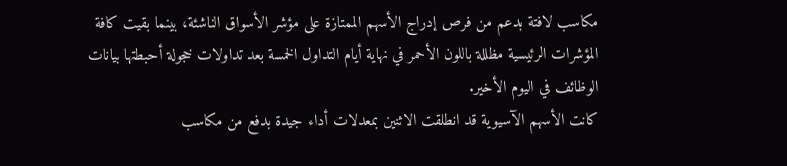مكاسب لافتة بدعم من فرص إدراج الأسهم الممتازة على مؤشر الأسواق الناشئة، بينما بقيت كافة المؤشرات الرئيسية مظللة باللون الأحمر في نهاية أيام التداول الخمسة بعد تداولات خجولة أحبطتها بيانات الوظائف في اليوم الأخير.
كانت الأسهم الآسيوية قد انطلقت الاثنين بمعدلات أداء جيدة بدفع من مكاسب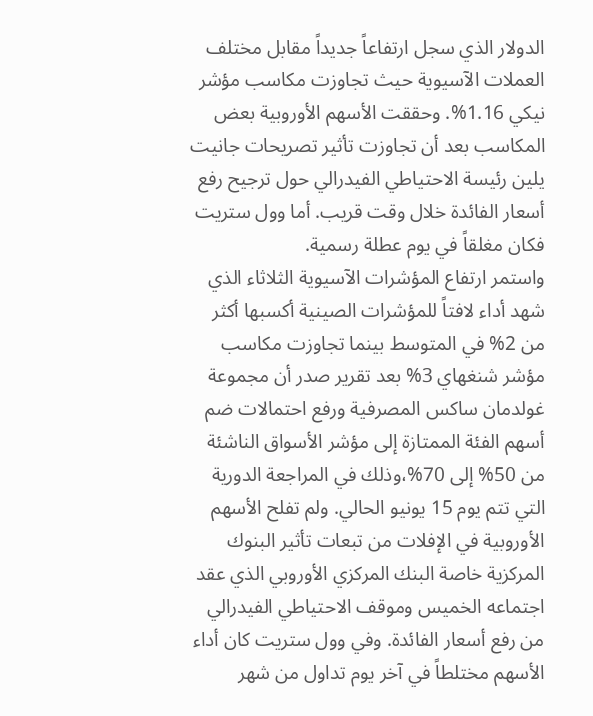الدولار الذي سجل ارتفاعاً جديداً مقابل مختلف العملات الآسيوية حيث تجاوزت مكاسب مؤشر نيكي 1.16%. وحققت الأسهم الأوروبية بعض المكاسب بعد أن تجاوزت تأثير تصريحات جانيت يلين رئيسة الاحتياطي الفيدرالي حول ترجيح رفع أسعار الفائدة خلال وقت قريب. أما وول ستريت فكان مغلقاً في يوم عطلة رسمية.
واستمر ارتفاع المؤشرات الآسيوية الثلاثاء الذي شهد أداء لافتاً للمؤشرات الصينية أكسبها أكثر من 2% في المتوسط بينما تجاوزت مكاسب مؤشر شنغهاي 3% بعد تقرير صدر أن مجموعة غولدمان ساكس المصرفية ورفع احتمالات ضم أسهم الفئة الممتازة إلى مؤشر الأسواق الناشئة من 50% إلى 70%،وذلك في المراجعة الدورية التي تتم يوم 15 يونيو الحالي. ولم تفلح الأسهم الأوروبية في الإفلات من تبعات تأثير البنوك المركزية خاصة البنك المركزي الأوروبي الذي عقد اجتماعه الخميس وموقف الاحتياطي الفيدرالي من رفع أسعار الفائدة. وفي وول ستريت كان أداء الأسهم مختلطاً في آخر يوم تداول من شهر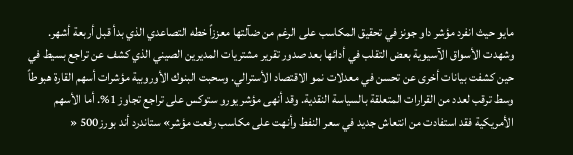مايو حيث انفرد مؤشر داو جونز في تحقيق المكاسب على الرغم من ضآلتها معززاً خطه التصاعدي الذي بدأ قبل أربعة أشهر.
وشهدت الأسواق الآسيوية بعض التقلب في أدائها بعد صدور تقرير مشتريات المديرين الصيني الذي كشف عن تراجع بسيط في حين كشفت بيانات أخرى عن تحسن في معدلات نمو الاقتصاد الأسترالي. وسحبت البنوك الأوروبية مؤشرات أسهم القارة هبوطاً وسط ترقب لعدد من القرارات المتعلقة بالسياسة النقدية. وقد أنهى مؤشر يورو ستوكس على تراجع تجاوز 1%. أما الأسهم الأمريكية فقد استفادت من انتعاش جديد في سعر النفط وأنهت على مكاسب رفعت مؤشر» ستاندرد أند بورز500 «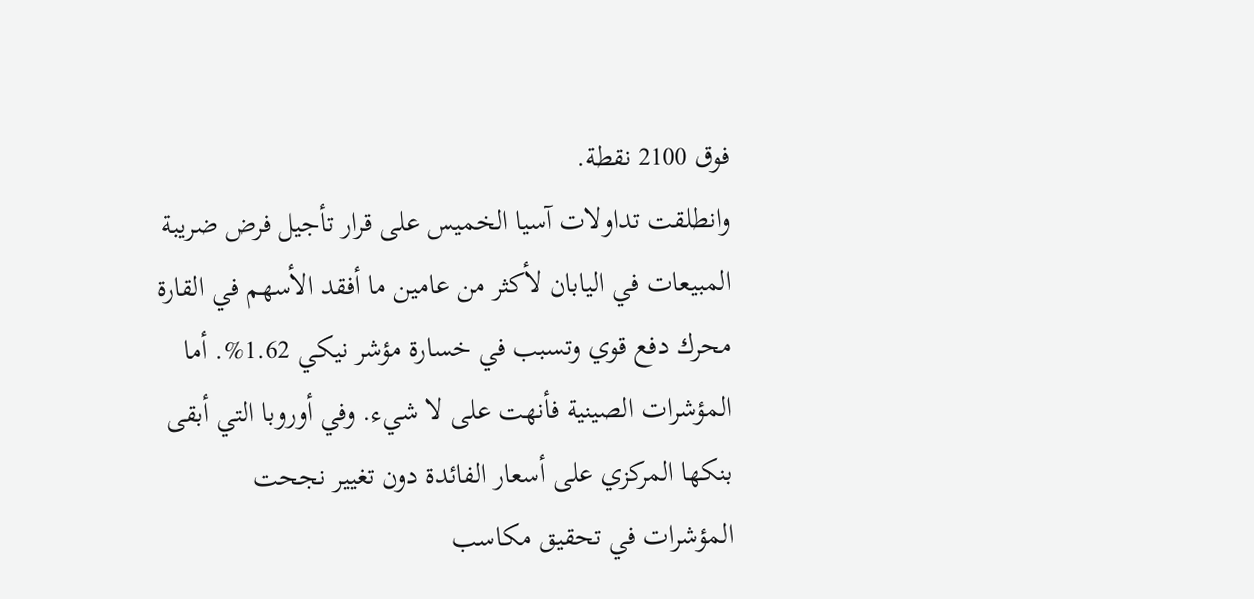فوق 2100 نقطة.
وانطلقت تداولات آسيا الخميس على قرار تأجيل فرض ضريبة المبيعات في اليابان لأكثر من عامين ما أفقد الأسهم في القارة محرك دفع قوي وتسبب في خسارة مؤشر نيكي 1.62%. أما المؤشرات الصينية فأنهت على لا شيء. وفي أوروبا التي أبقى بنكها المركزي على أسعار الفائدة دون تغيير نجحت المؤشرات في تحقيق مكاسب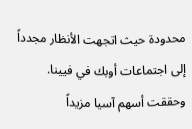محدودة حيث اتجهت الأنظار مجدداً إلى اجتماعات أوبك في فيينا.
وحققت أسهم آسيا مزيداً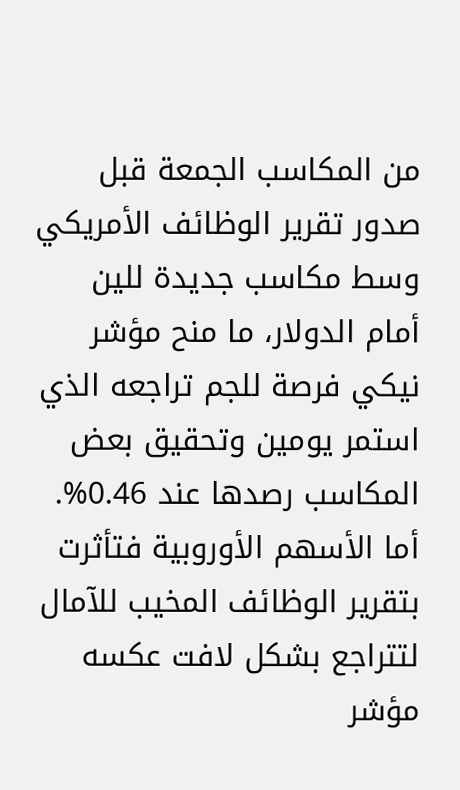من المكاسب الجمعة قبل صدور تقرير الوظائف الأمريكي وسط مكاسب جديدة للين أمام الدولار، ما منح مؤشر نيكي فرصة للجم تراجعه الذي استمر يومين وتحقيق بعض المكاسب رصدها عند 0.46%. أما الأسهم الأوروبية فتأثرت بتقرير الوظائف المخيب للآمال لتتراجع بشكل لافت عكسه مؤشر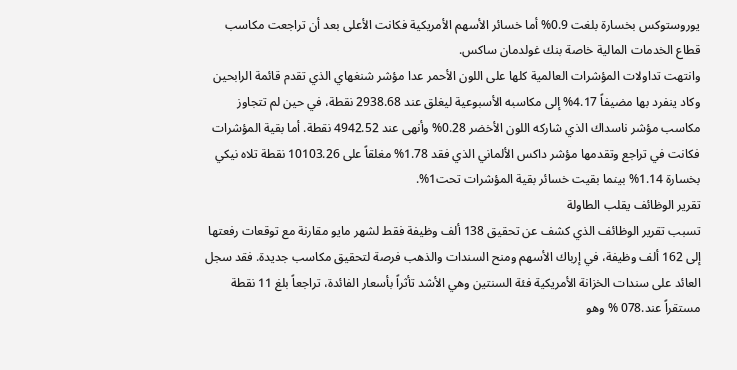يوروستوكس بخسارة بلغت 0.9% أما خسائر الأسهم الأمريكية فكانت الأعلى بعد أن تراجعت مكاسب قطاع الخدمات المالية خاصة بنك غولدمان ساكس.
وانتهت تداولات المؤشرات العالمية كلها على اللون الأحمر عدا مؤشر شنغهاي الذي تقدم قائمة الرابحين وكاد ينفرد بها مضيفاً 4.17% إلى مكاسبه الأسبوعية ليغلق عند 2938.68 نقطة، في حين لم تتجاوز مكاسب مؤشر ناسداك الذي شاركه اللون الأخضر 0.28% وأنهى عند 4942.52 نقطة. أما بقية المؤشرات فكانت في تراجع وتقدمها مؤشر داكس الألماني الذي فقد 1.78% مغلقاً على 10103.26 نقطة تلاه نيكي بخسارة 1.14% بينما بقيت خسائر بقية المؤشرات تحت1%.
تقرير الوظائف يقلب الطاولة
تسبب تقرير الوظائف الذي كشف عن تحقيق 138 ألف وظيفة فقط لشهر مايو مقارنة مع توقعات رفعتها إلى 162 ألف وظيفة، في إرباك الأسهم ومنح السندات والذهب فرصة لتحقيق مكاسب جديدة. فقد سجل العائد على سندات الخزانة الأمريكية فئة السنتين وهي الأشد تأثراً بأسعار الفائدة، تراجعاً بلغ 11 نقطة مستقراً عند.078 % وهو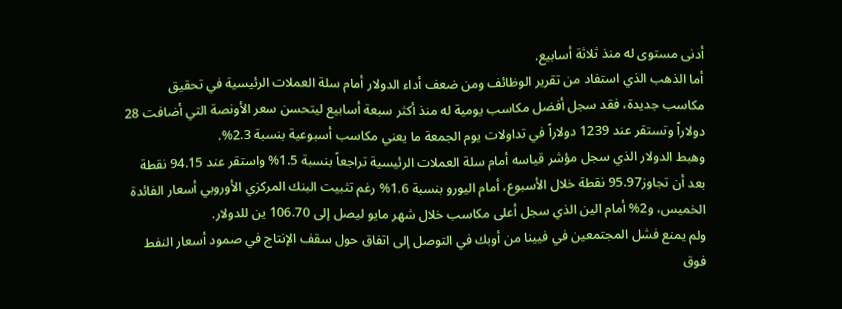أدنى مستوى له منذ ثلاثة أسابيع.
أما الذهب الذي استفاد من تقرير الوظائف ومن ضعف أداء الدولار أمام سلة العملات الرئيسية في تحقيق مكاسب جديدة، فقد سجل أفضل مكاسب يومية له منذ أكثر سبعة أسابيع ليتحسن سعر الأونصة التي أضافت 28 دولاراً وتستقر عند 1239 دولاراً في تداولات يوم الجمعة ما يعني مكاسب أسبوعية بنسبة 2.3%.
وهبط الدولار الذي سجل مؤشر قياسه أمام سلة العملات الرئيسية تراجعاً بنسبة 1.5% واستقر عند 94.15 نقطة بعد أن تجاوز95.97 نقطة خلال الأسبوع، أمام اليورو بنسبة 1.6% رغم تثبيت البنك المركزي الأوروبي أسعار الفائدة الخميس، و2% أمام الين الذي سجل أعلى مكاسب خلال شهر مايو ليصل إلى 106.70 ين للدولار.
ولم يمنع فشل المجتمعين في فيينا من أوبك في التوصل إلى اتفاق حول سقف الإنتاج في صمود أسعار النفط فوق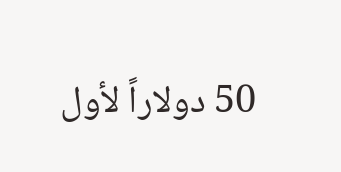50 دولاراً لأول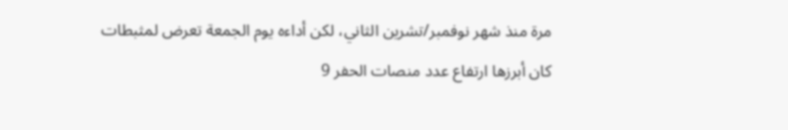مرة منذ شهر نوفمبر/تشرين الثاني، لكن أداءه يوم الجمعة تعرض لمثبطات كان أبرزها ارتفاع عدد منصات الحفر 9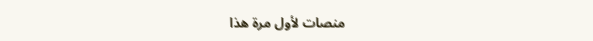منصات لأول مرة هذا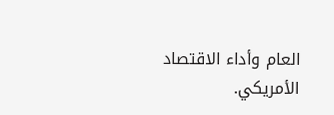العام وأداء الاقتصاد الأمريكي.